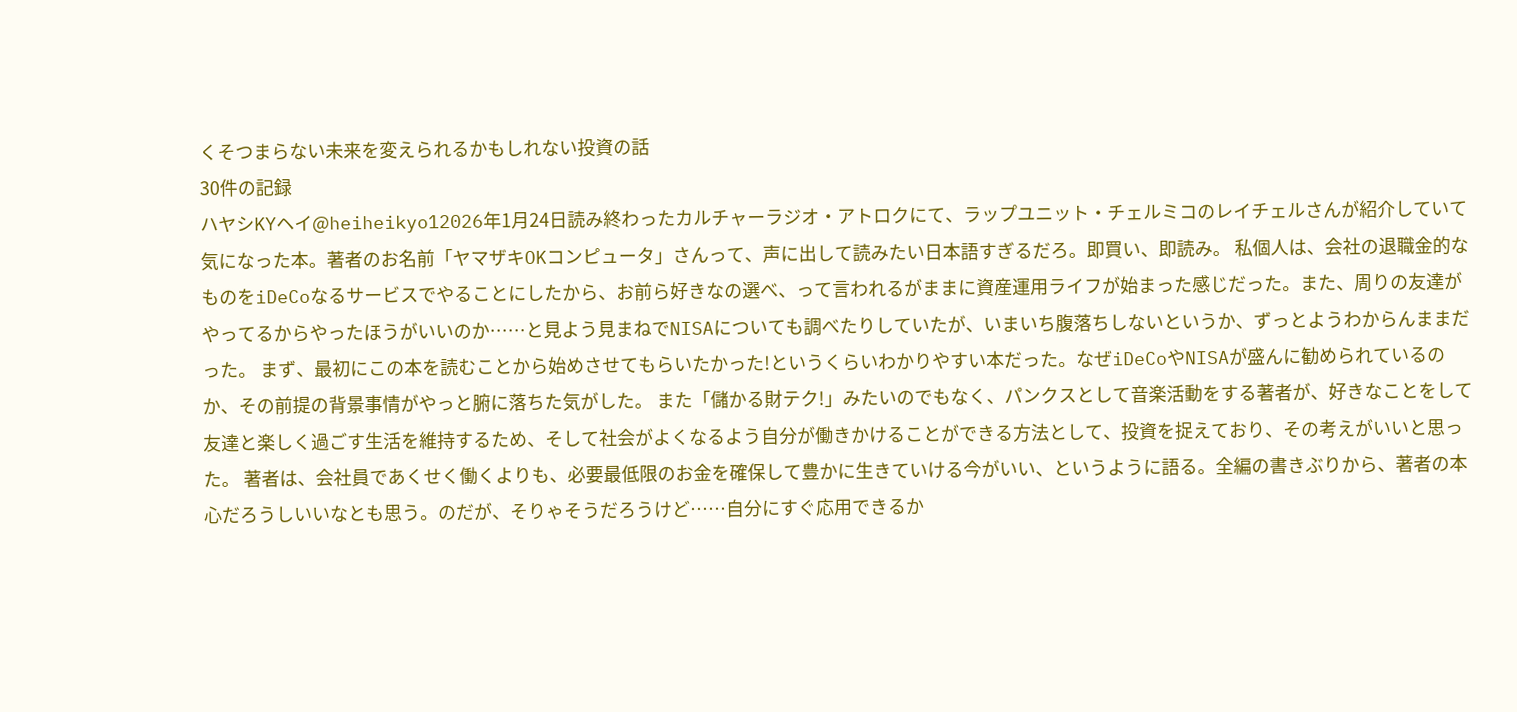くそつまらない未来を変えられるかもしれない投資の話
30件の記録
ハヤシKYヘイ@heiheikyo12026年1月24日読み終わったカルチャーラジオ・アトロクにて、ラップユニット・チェルミコのレイチェルさんが紹介していて気になった本。著者のお名前「ヤマザキOKコンピュータ」さんって、声に出して読みたい日本語すぎるだろ。即買い、即読み。 私個人は、会社の退職金的なものをiDeCoなるサービスでやることにしたから、お前ら好きなの選べ、って言われるがままに資産運用ライフが始まった感じだった。また、周りの友達がやってるからやったほうがいいのか……と見よう見まねでNISAについても調べたりしていたが、いまいち腹落ちしないというか、ずっとようわからんままだった。 まず、最初にこの本を読むことから始めさせてもらいたかった!というくらいわかりやすい本だった。なぜiDeCoやNISAが盛んに勧められているのか、その前提の背景事情がやっと腑に落ちた気がした。 また「儲かる財テク!」みたいのでもなく、パンクスとして音楽活動をする著者が、好きなことをして友達と楽しく過ごす生活を維持するため、そして社会がよくなるよう自分が働きかけることができる方法として、投資を捉えており、その考えがいいと思った。 著者は、会社員であくせく働くよりも、必要最低限のお金を確保して豊かに生きていける今がいい、というように語る。全編の書きぶりから、著者の本心だろうしいいなとも思う。のだが、そりゃそうだろうけど……自分にすぐ応用できるか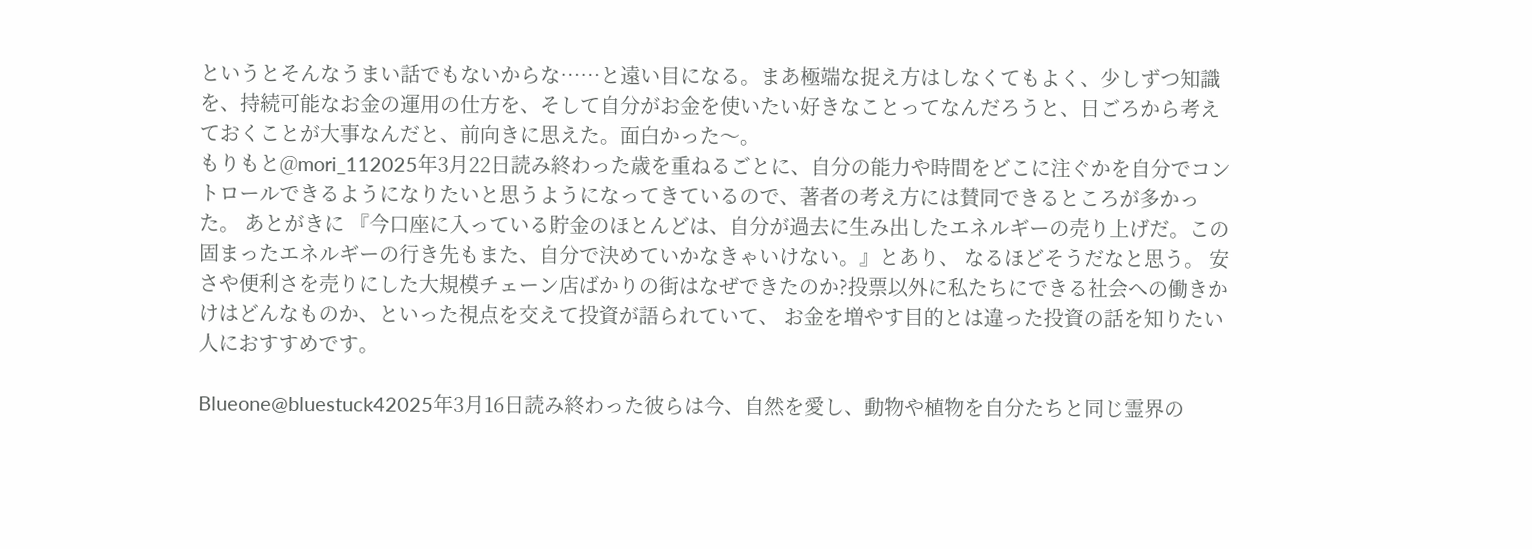というとそんなうまい話でもないからな……と遠い目になる。まあ極端な捉え方はしなくてもよく、少しずつ知識を、持続可能なお金の運用の仕方を、そして自分がお金を使いたい好きなことってなんだろうと、日ごろから考えておくことが大事なんだと、前向きに思えた。面白かった〜。
もりもと@mori_112025年3月22日読み終わった歳を重ねるごとに、自分の能力や時間をどこに注ぐかを自分でコントロールできるようになりたいと思うようになってきているので、著者の考え方には賛同できるところが多かった。 あとがきに 『今口座に入っている貯金のほとんどは、自分が過去に生み出したエネルギーの売り上げだ。この固まったエネルギーの行き先もまた、自分で決めていかなきゃいけない。』とあり、 なるほどそうだなと思う。 安さや便利さを売りにした大規模チェーン店ばかりの街はなぜできたのか?投票以外に私たちにできる社会への働きかけはどんなものか、といった視点を交えて投資が語られていて、 お金を増やす目的とは違った投資の話を知りたい人におすすめです。

Blueone@bluestuck42025年3月16日読み終わった彼らは今、自然を愛し、動物や植物を自分たちと同じ霊界の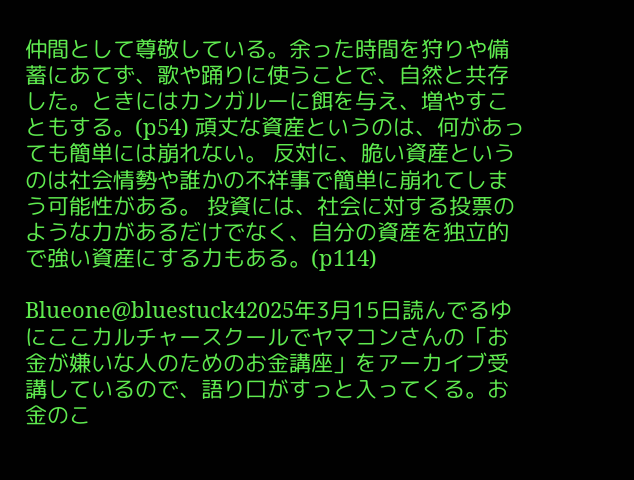仲間として尊敬している。余った時間を狩りや備蓄にあてず、歌や踊りに使うことで、自然と共存した。ときにはカンガルーに餌を与え、増やすこともする。(p54) 頑丈な資産というのは、何があっても簡単には崩れない。 反対に、脆い資産というのは社会情勢や誰かの不祥事で簡単に崩れてしまう可能性がある。 投資には、社会に対する投票のような力があるだけでなく、自分の資産を独立的で強い資産にする力もある。(p114)

Blueone@bluestuck42025年3月15日読んでるゆにここカルチャースクールでヤマコンさんの「お金が嫌いな人のためのお金講座」をアーカイブ受講しているので、語り口がすっと入ってくる。お金のこ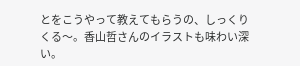とをこうやって教えてもらうの、しっくりくる〜。香山哲さんのイラストも味わい深い。